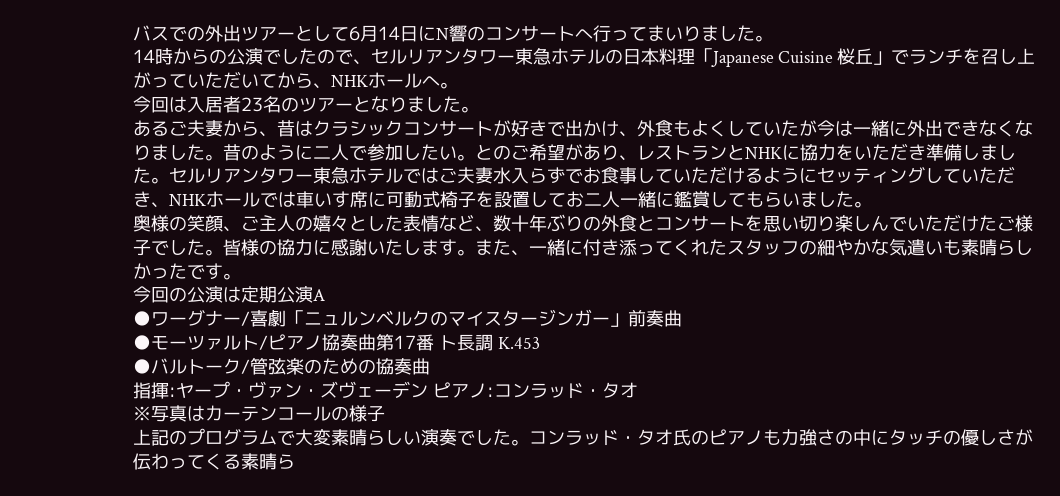バスでの外出ツアーとして6月14日にN響のコンサートへ行ってまいりました。
14時からの公演でしたので、セルリアンタワー東急ホテルの日本料理「Japanese Cuisine 桜丘」でランチを召し上がっていただいてから、NHKホールへ。
今回は入居者23名のツアーとなりました。
あるご夫妻から、昔はクラシックコンサートが好きで出かけ、外食もよくしていたが今は一緒に外出できなくなりました。昔のように二人で参加したい。とのご希望があり、レストランとNHKに協力をいただき準備しました。セルリアンタワー東急ホテルではご夫妻水入らずでお食事していただけるようにセッティングしていただき、NHKホールでは車いす席に可動式椅子を設置してお二人一緒に鑑賞してもらいました。
奥様の笑顔、ご主人の嬉々とした表情など、数十年ぶりの外食とコンサートを思い切り楽しんでいただけたご様子でした。皆様の協力に感謝いたします。また、一緒に付き添ってくれたスタッフの細やかな気遣いも素晴らしかったです。
今回の公演は定期公演A
●ワーグナー/喜劇「ニュルンベルクのマイスタージンガー」前奏曲
●モーツァルト/ピアノ協奏曲第17番 ト長調 K.453
●バルトーク/管弦楽のための協奏曲
指揮:ヤープ・ヴァン・ズヴェーデン ピアノ:コンラッド・タオ
※写真はカーテンコールの様子
上記のプログラムで大変素晴らしい演奏でした。コンラッド・タオ氏のピアノも力強さの中にタッチの優しさが伝わってくる素晴ら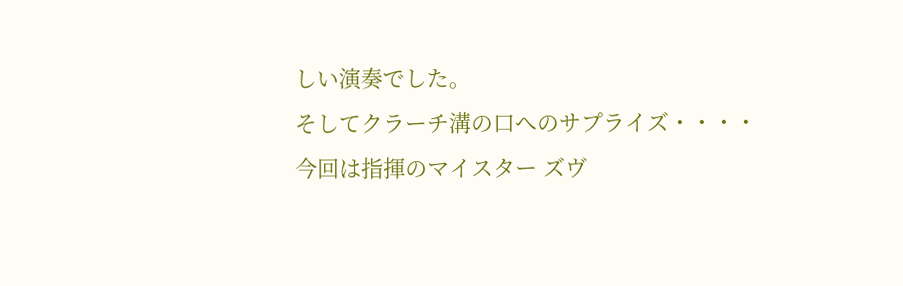しい演奏でした。
そしてクラーチ溝の口へのサプライズ・・・・
今回は指揮のマイスター ズヴ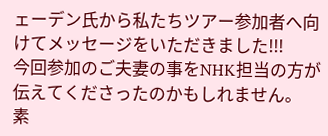ェーデン氏から私たちツアー参加者へ向けてメッセージをいただきました!!!
今回参加のご夫妻の事をNHK担当の方が伝えてくださったのかもしれません。
素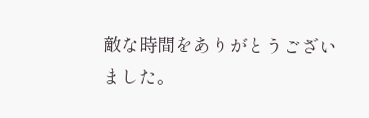敵な時間をありがとうございました。